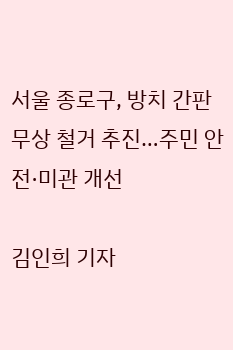서울 종로구, 방치 간판 무상 철거 추진…주민 안전·미관 개선

김인희 기자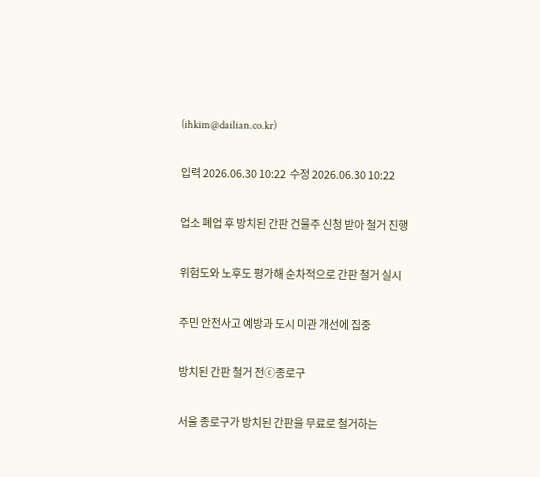(ihkim@dailian.co.kr)

입력 2026.06.30 10:22  수정 2026.06.30 10:22

업소 폐업 후 방치된 간판 건물주 신청 받아 철거 진행

위험도와 노후도 평가해 순차적으로 간판 철거 실시

주민 안전사고 예방과 도시 미관 개선에 집중

방치된 간판 철거 전ⓒ종로구

서울 종로구가 방치된 간판을 무료로 철거하는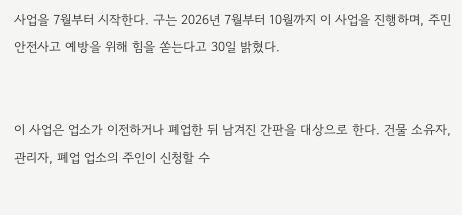사업을 7월부터 시작한다. 구는 2026년 7월부터 10월까지 이 사업을 진행하며, 주민 안전사고 예방을 위해 힘을 쏟는다고 30일 밝혔다.


이 사업은 업소가 이전하거나 폐업한 뒤 남겨진 간판을 대상으로 한다. 건물 소유자, 관리자, 폐업 업소의 주인이 신청할 수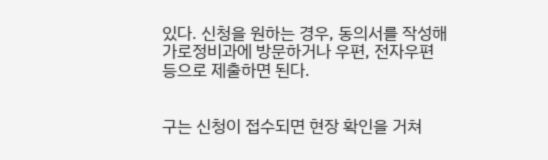있다. 신청을 원하는 경우, 동의서를 작성해 가로정비과에 방문하거나 우편, 전자우편 등으로 제출하면 된다.


구는 신청이 접수되면 현장 확인을 거쳐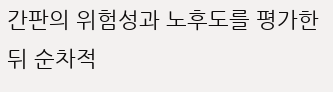간판의 위험성과 노후도를 평가한 뒤 순차적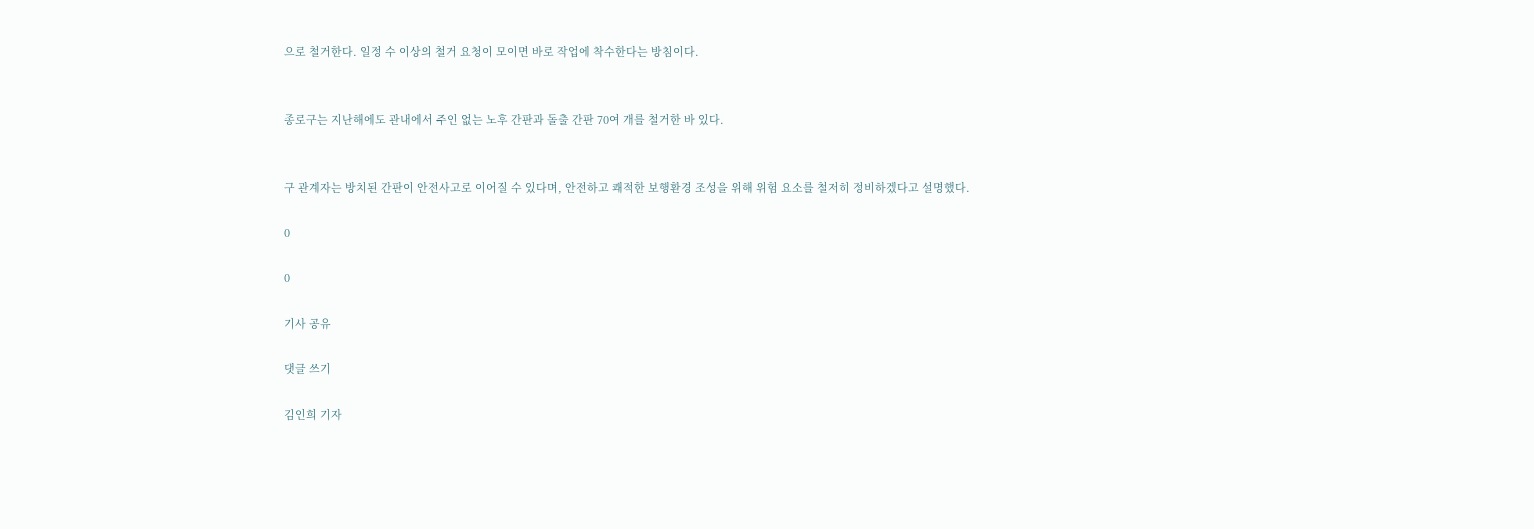으로 철거한다. 일정 수 이상의 철거 요청이 모이면 바로 작업에 착수한다는 방침이다.


종로구는 지난해에도 관내에서 주인 없는 노후 간판과 돌출 간판 70여 개를 철거한 바 있다.


구 관계자는 방치된 간판이 안전사고로 이어질 수 있다며, 안전하고 쾌적한 보행환경 조성을 위해 위험 요소를 철저히 정비하겠다고 설명했다.

0

0

기사 공유

댓글 쓰기

김인희 기자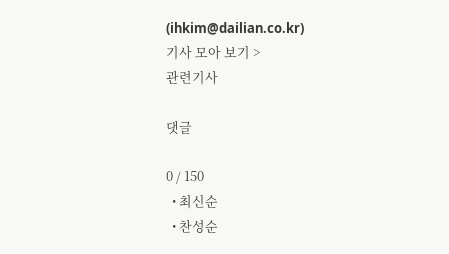(ihkim@dailian.co.kr)
기사 모아 보기 >
관련기사

댓글

0 / 150
  • 최신순
  • 찬성순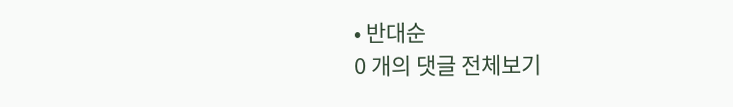• 반대순
0 개의 댓글 전체보기